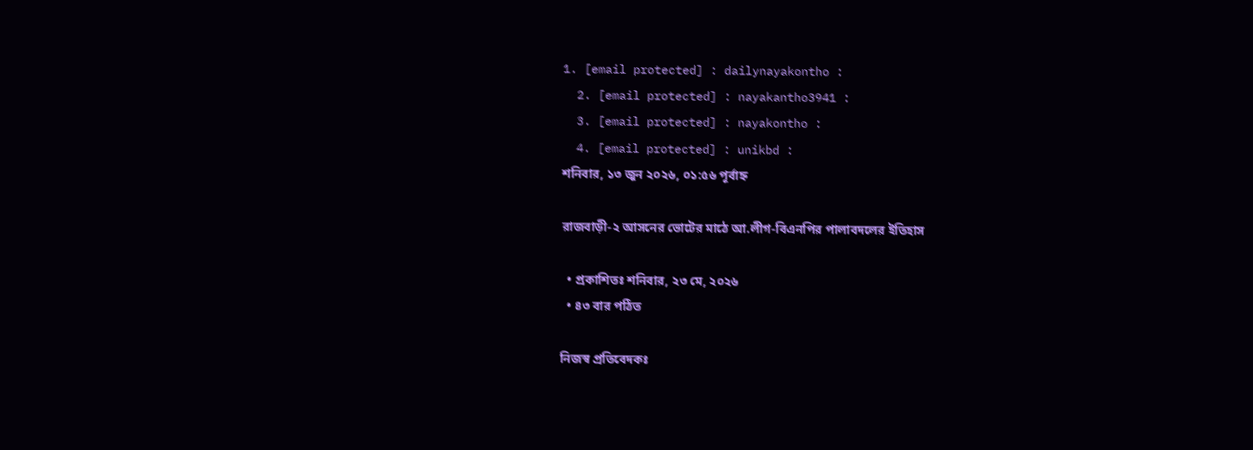1. [email protected] : dailynayakontho :
  2. [email protected] : nayakantho3941 :
  3. [email protected] : nayakontho :
  4. [email protected] : unikbd :
শনিবার, ১৩ জুন ২০২৬, ০১:৫৬ পূর্বাহ্ন

রাজবাড়ী-২ আসনের ভোটের মাঠে আ.লীগ-বিএনপির পালাবদলের ইতিহাস

  • প্রকাশিতঃ শনিবার, ২৩ মে, ২০২৬
  • ৪৩ বার পঠিত

নিজস্ব প্রতিবেদকঃ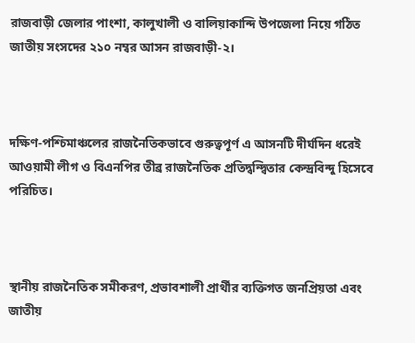রাজবাড়ী জেলার পাংশা, কালুখালী ও বালিয়াকান্দি উপজেলা নিয়ে গঠিত জাতীয় সংসদের ২১০ নম্বর আসন রাজবাড়ী-২।



দক্ষিণ-পশ্চিমাঞ্চলের রাজনৈতিকভাবে গুরুত্বপূর্ণ এ আসনটি দীর্ঘদিন ধরেই আওয়ামী লীগ ও বিএনপির তীব্র রাজনৈতিক প্রতিদ্বন্দ্বিতার কেন্দ্রবিন্দু হিসেবে পরিচিত।



স্থানীয় রাজনৈতিক সমীকরণ, প্রভাবশালী প্রার্থীর ব্যক্তিগত জনপ্রিয়তা এবং জাতীয়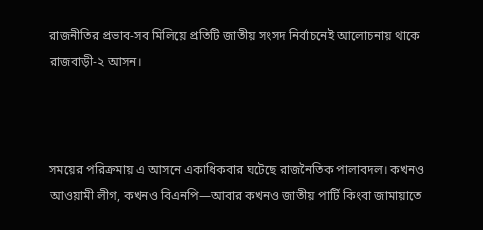রাজনীতির প্রভাব-সব মিলিয়ে প্রতিটি জাতীয় সংসদ নির্বাচনেই আলোচনায় থাকে রাজবাড়ী-২ আসন।



সময়ের পরিক্রমায় এ আসনে একাধিকবার ঘটেছে রাজনৈতিক পালাবদল। কখনও আওয়ামী লীগ, কখনও বিএনপি—আবার কখনও জাতীয় পার্টি কিংবা জামায়াতে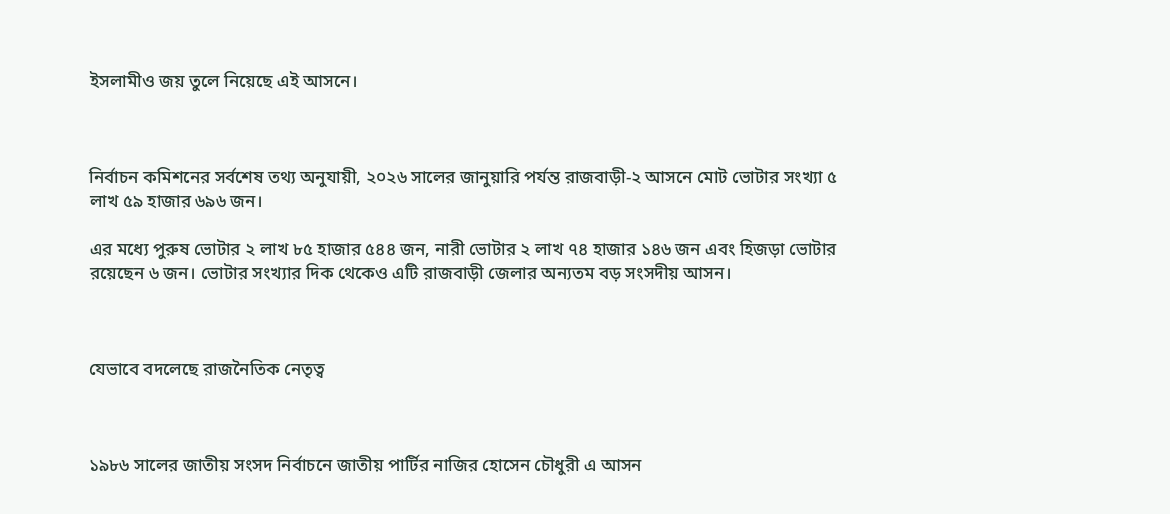ইসলামীও জয় তুলে নিয়েছে এই আসনে।



নির্বাচন কমিশনের সর্বশেষ তথ্য অনুযায়ী, ২০২৬ সালের জানুয়ারি পর্যন্ত রাজবাড়ী-২ আসনে মোট ভোটার সংখ্যা ৫ লাখ ৫৯ হাজার ৬৯৬ জন।

এর মধ্যে পুরুষ ভোটার ২ লাখ ৮৫ হাজার ৫৪৪ জন, নারী ভোটার ২ লাখ ৭৪ হাজার ১৪৬ জন এবং হিজড়া ভোটার রয়েছেন ৬ জন। ভোটার সংখ্যার দিক থেকেও এটি রাজবাড়ী জেলার অন্যতম বড় সংসদীয় আসন।



যেভাবে বদলেছে রাজনৈতিক নেতৃত্ব



১৯৮৬ সালের জাতীয় সংসদ নির্বাচনে জাতীয় পার্টির নাজির হোসেন চৌধুরী এ আসন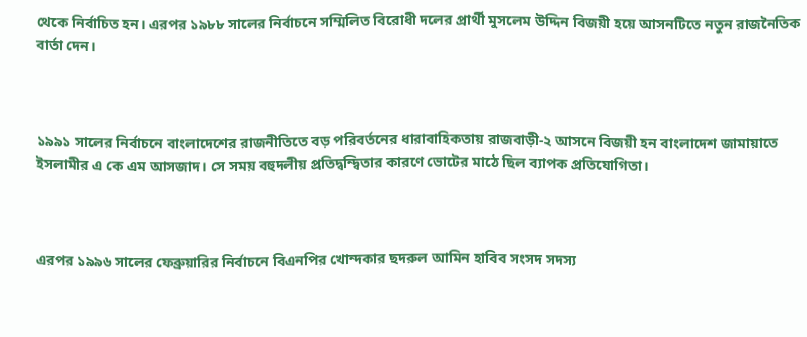থেকে নির্বাচিত হন। এরপর ১৯৮৮ সালের নির্বাচনে সম্মিলিত বিরোধী দলের প্রার্থী মুসলেম উদ্দিন বিজয়ী হয়ে আসনটিতে নতুন রাজনৈতিক বার্তা দেন।



১৯৯১ সালের নির্বাচনে বাংলাদেশের রাজনীতিতে বড় পরিবর্তনের ধারাবাহিকতায় রাজবাড়ী-২ আসনে বিজয়ী হন বাংলাদেশ জামায়াতে ইসলামীর এ কে এম আসজাদ। সে সময় বহুদলীয় প্রতিদ্বন্দ্বিতার কারণে ভোটের মাঠে ছিল ব্যাপক প্রতিযোগিতা।



এরপর ১৯৯৬ সালের ফেব্রুয়ারির নির্বাচনে বিএনপির খোন্দকার ছদরুল আমিন হাবিব সংসদ সদস্য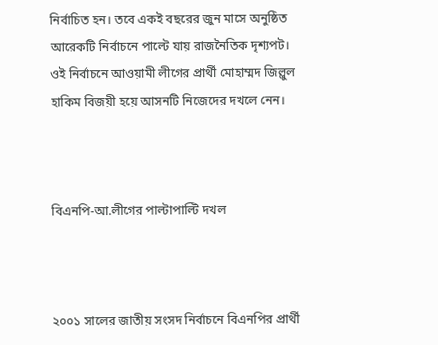নির্বাচিত হন। তবে একই বছরের জুন মাসে অনুষ্ঠিত আরেকটি নির্বাচনে পাল্টে যায় রাজনৈতিক দৃশ্যপট। ওই নির্বাচনে আওয়ামী লীগের প্রার্থী মোহাম্মদ জিল্লুল হাকিম বিজয়ী হয়ে আসনটি নিজেদের দখলে নেন।



বিএনপি-আ.লীগের পাল্টাপাল্টি দখল



২০০১ সালের জাতীয় সংসদ নির্বাচনে বিএনপির প্রার্থী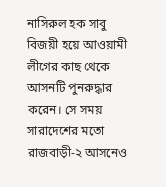নাসিরুল হক সাবু বিজয়ী হয়ে আওয়ামী লীগের কাছ থেকে আসনটি পুনরুদ্ধার করেন। সে সময় সারাদেশের মতো রাজবাড়ী-২ আসনেও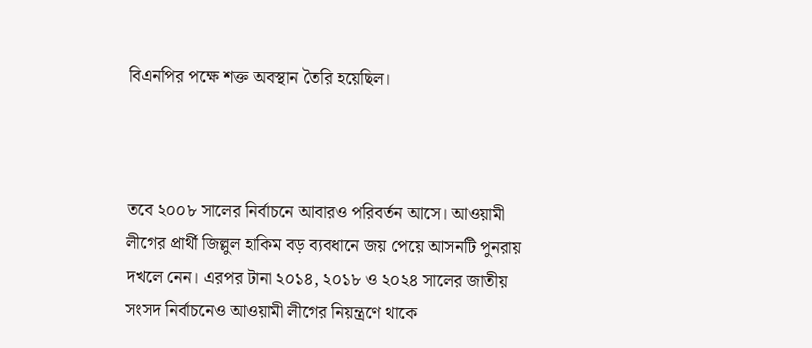বিএনপির পক্ষে শক্ত অবস্থান তৈরি হয়েছিল।



তবে ২০০৮ সালের নির্বাচনে আবারও পরিবর্তন আসে। আওয়ামী লীগের প্রার্থী জিল্লুল হাকিম বড় ব্যবধানে জয় পেয়ে আসনটি পুনরায় দখলে নেন। এরপর টানা ২০১৪, ২০১৮ ও ২০২৪ সালের জাতীয় সংসদ নির্বাচনেও আওয়ামী লীগের নিয়ন্ত্রণে থাকে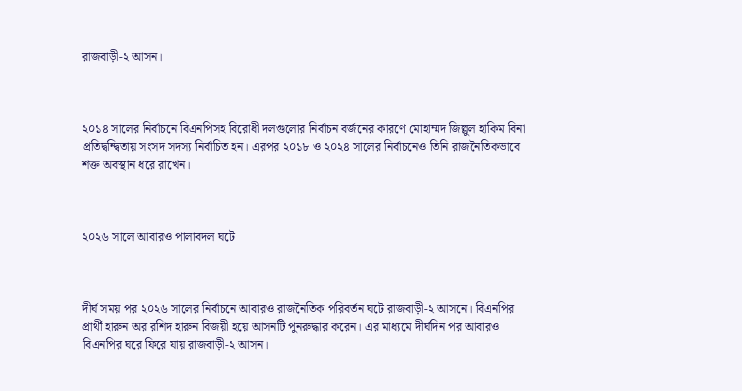রাজবাড়ী-২ আসন।



২০১৪ সালের নির্বাচনে বিএনপিসহ বিরোধী দলগুলোর নির্বাচন বর্জনের কারণে মোহাম্মদ জিল্লুল হাকিম বিনা প্রতিদ্বন্দ্বিতায় সংসদ সদস্য নির্বাচিত হন। এরপর ২০১৮ ও ২০২৪ সালের নির্বাচনেও তিনি রাজনৈতিকভাবে শক্ত অবস্থান ধরে রাখেন।



২০২৬ সালে আবারও পালাবদল ঘটে



দীর্ঘ সময় পর ২০২৬ সালের নির্বাচনে আবারও রাজনৈতিক পরিবর্তন ঘটে রাজবাড়ী-২ আসনে। বিএনপির প্রার্থী হারুন অর রশিদ হারুন বিজয়ী হয়ে আসনটি পুনরুদ্ধার করেন। এর মাধ্যমে দীর্ঘদিন পর আবারও বিএনপির ঘরে ফিরে যায় রাজবাড়ী-২ আসন।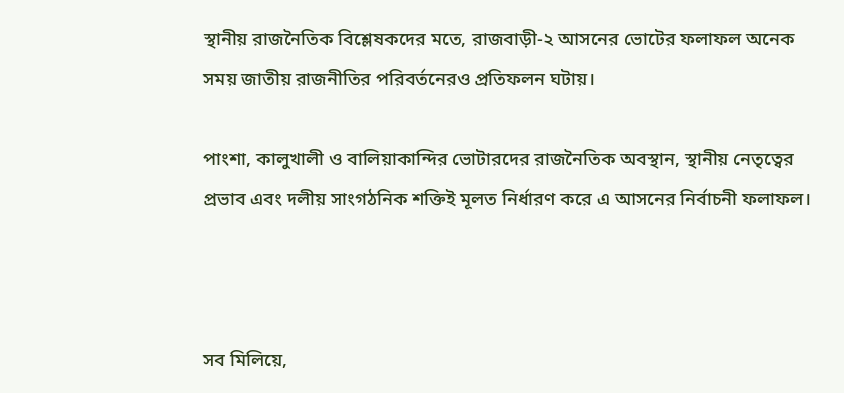স্থানীয় রাজনৈতিক বিশ্লেষকদের মতে, রাজবাড়ী-২ আসনের ভোটের ফলাফল অনেক সময় জাতীয় রাজনীতির পরিবর্তনেরও প্রতিফলন ঘটায়।

পাংশা, কালুখালী ও বালিয়াকান্দির ভোটারদের রাজনৈতিক অবস্থান, স্থানীয় নেতৃত্বের প্রভাব এবং দলীয় সাংগঠনিক শক্তিই মূলত নির্ধারণ করে এ আসনের নির্বাচনী ফলাফল।



সব মিলিয়ে,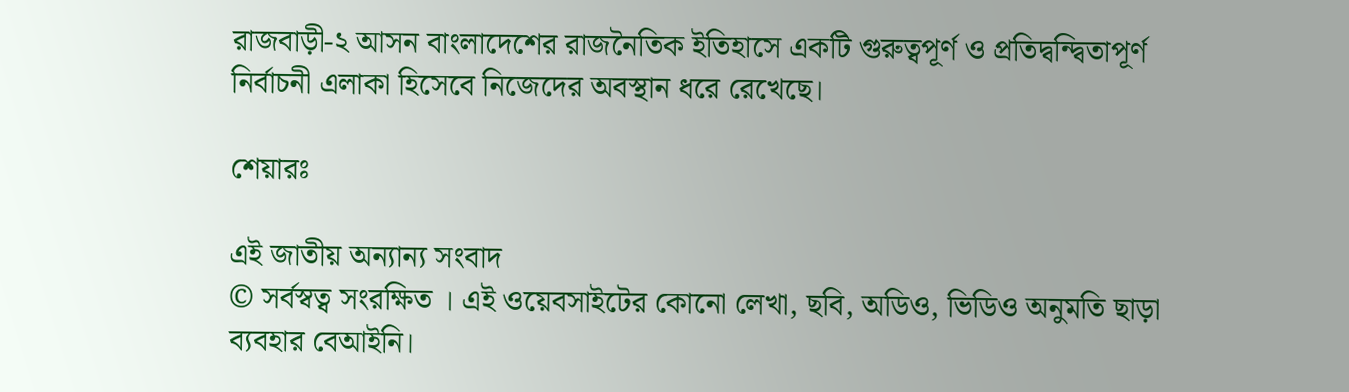রাজবাড়ী-২ আসন বাংলাদেশের রাজনৈতিক ইতিহাসে একটি গুরুত্বপূর্ণ ও প্রতিদ্বন্দ্বিতাপূর্ণ নির্বাচনী এলাকা হিসেবে নিজেদের অবস্থান ধরে রেখেছে।

শেয়ারঃ

এই জাতীয় অন্যান্য সংবাদ
© সর্বস্বত্ব সংরক্ষিত । এই ওয়েবসাইটের কোনো লেখা, ছবি, অডিও, ভিডিও অনুমতি ছাড়া ব্যবহার বেআইনি।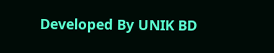Developed By UNIK BD